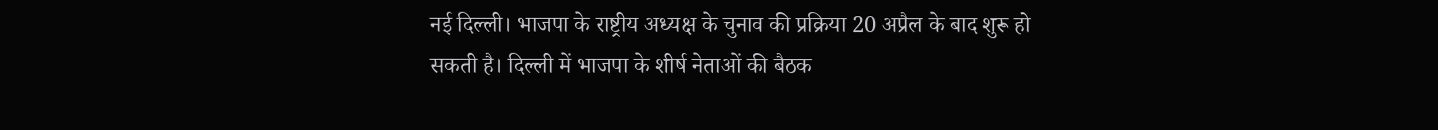नई दिल्ली। भाजपा के राष्ट्रीय अध्यक्ष के चुनाव की प्रक्रिया 20 अप्रैल के बाद शुरू हो सकती है। दिल्ली में भाजपा के शीर्ष नेताओं की बैठक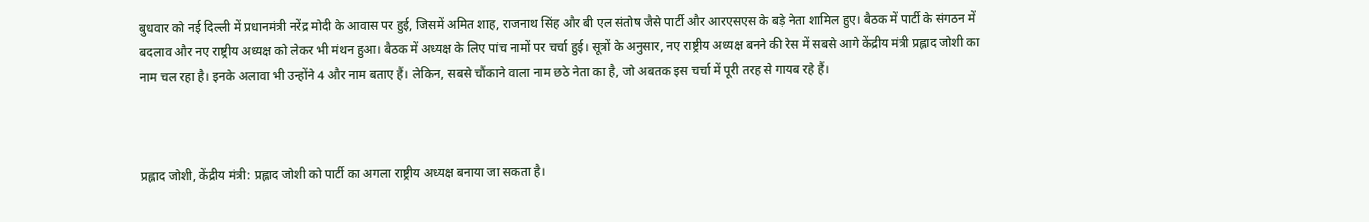बुधवार को नई दिल्ली में प्रधानमंत्री नरेंद्र मोदी के आवास पर हुई, जिसमें अमित शाह, राजनाथ सिंह और बी एल संतोष जैसे पार्टी और आरएसएस के बड़े नेता शामिल हुए। बैठक में पार्टी के संगठन में बदलाव और नए राष्ट्रीय अध्यक्ष को लेकर भी मंथन हुआ। बैठक में अध्यक्ष के लिए पांच नामों पर चर्चा हुई। सूत्रों के अनुसार, नए राष्ट्रीय अध्यक्ष बनने की रेस में सबसे आगे केंद्रीय मंत्री प्रह्लाद जोशी का नाम चल रहा है। इनके अलावा भी उन्होंने 4 और नाम बताए हैं। लेकिन, सबसे चौंकाने वाला नाम छठे नेता का है, जो अबतक इस चर्चा में पूरी तरह से गायब रहे हैं।



प्रह्लाद जोशी, केंद्रीय मंत्री: प्रह्लाद जोशी को पार्टी का अगला राष्ट्रीय अध्यक्ष बनाया जा सकता है।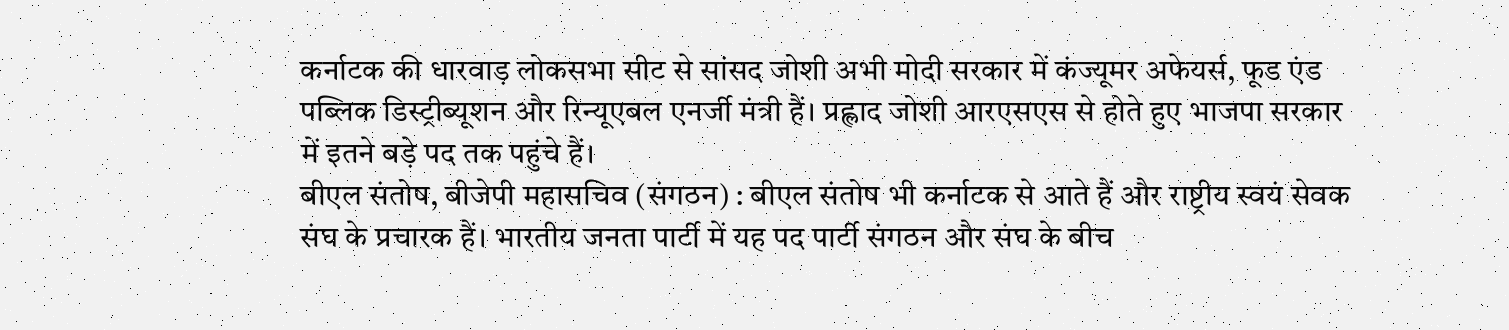कर्नाटक की धारवाड़ लोकसभा सीट से सांसद जोशी अभी मोदी सरकार में कंज्यूमर अफेयर्स, फूड एंड पब्लिक डिस्ट्रीब्यूशन और रिन्यूएबल एनर्जी मंत्री हैं। प्रह्लाद जोशी आरएसएस से होते हुए भाजपा सरकार में इतने बड़े पद तक पहुंचे हैं।
बीएल संतोष, बीजेपी महासचिव (संगठन) : बीएल संतोष भी कर्नाटक से आते हैं और राष्ट्रीय स्वयं सेवक संघ के प्रचारक हैं। भारतीय जनता पार्टी में यह पद पार्टी संगठन और संघ के बीच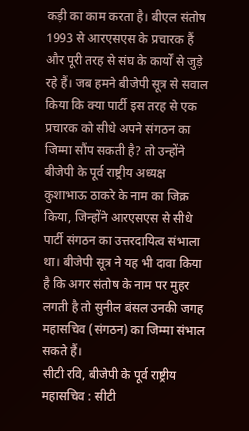कड़ी का काम करता है। बीएल संतोष 1993 से आरएसएस के प्रचारक हैं और पूरी तरह से संघ के कार्यों से जुड़े रहे हैं। जब हमने बीजेपी सूत्र से सवाल किया कि क्या पार्टी इस तरह से एक प्रचारक को सीधे अपने संगठन का जिम्मा सौंप सकती है? तो उन्होंने बीजेपी के पूर्व राष्ट्रीय अध्यक्ष कुशाभाऊ ठाकरे के नाम का जिक्र किया, जिन्होंने आरएसएस से सीधे पार्टी संगठन का उत्तरदायित्व संभाला था। बीजेपी सूत्र ने यह भी दावा किया है कि अगर संतोष के नाम पर मुहर लगती है तो सुनील बंसल उनकी जगह महासचिव (संगठन) का जिम्मा संभाल सकते हैं।
सीटी रवि, बीजेपी के पूर्व राष्ट्रीय महासचिव : सीटी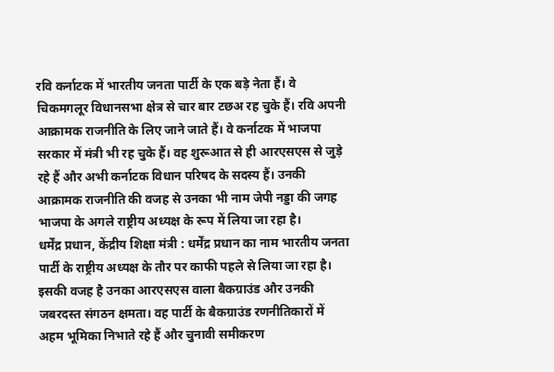रवि कर्नाटक में भारतीय जनता पार्टी के एक बड़े नेता हैं। वे चिकमगलूर विधानसभा क्षेत्र से चार बार टछअ रह चुके हैं। रवि अपनी आक्रामक राजनीति के लिए जाने जाते हैं। वे कर्नाटक में भाजपा सरकार में मंत्री भी रह चुके हैं। वह शुरूआत से ही आरएसएस से जुड़े रहे हैं और अभी कर्नाटक विधान परिषद के सदस्य हैं। उनकी आक्रामक राजनीति की वजह से उनका भी नाम जेपी नड्डा की जगह भाजपा के अगले राष्ट्रीय अध्यक्ष के रूप में लिया जा रहा है।
धर्मेंद्र प्रधान, केंद्रीय शिक्षा मंत्री : धर्मेंद्र प्रधान का नाम भारतीय जनता पार्टी के राष्ट्रीय अध्यक्ष के तौर पर काफी पहले से लिया जा रहा है। इसकी वजह है उनका आरएसएस वाला बैकग्राउंड और उनकी जबरदस्त संगठन क्षमता। वह पार्टी के बैकग्राउंड रणनीतिकारों में अहम भूमिका निभाते रहे हैं और चुनावी समीकरण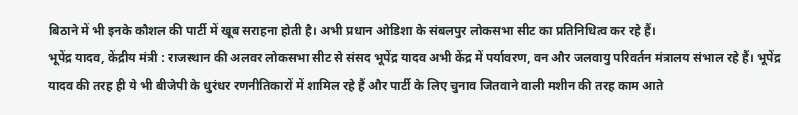बिठाने में भी इनके कौशल की पार्टी में खूब सराहना होती है। अभी प्रधान ओडिशा के संबलपुर लोकसभा सीट का प्रतिनिधित्व कर रहे हैं।
भूपेंद्र यादव, केंद्रीय मंत्री : राजस्थान की अलवर लोकसभा सीट से संसद भूपेंद्र यादव अभी केंद्र में पर्यावरण, वन और जलवायु परिवर्तन मंत्रालय संभाल रहे हैं। भूपेंद्र यादव की तरह ही ये भी बीजेपी के धुरंधर रणनीतिकारों में शामिल रहे हैं और पार्टी के लिए चुनाव जितवाने वाली मशीन की तरह काम आते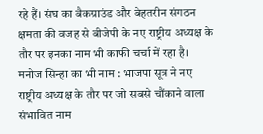रहे हैं। संघ का बैकग्राउंड और बेहतरीन संगठन क्षमता की वजह से बीजेपी के नए राष्ट्रीय अध्यक्ष के तौर पर इनका नाम भी काफी चर्चा में रहा है।
मनोज सिन्हा का भी नाम : भाजपा सूत्र ने नए राष्ट्रीय अध्यक्ष के तौर पर जो सबसे चौंकाने वाला संभावित नाम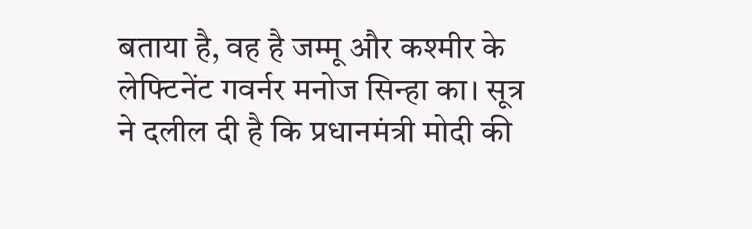बताया है, वह है जम्मू और कश्मीर के लेफ्टिनेंट गवर्नर मनोज सिन्हा का। सूत्र ने दलील दी है कि प्रधानमंत्री मोदी की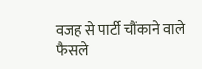वजह से पार्टी चौंकाने वाले फैसले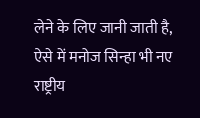लेने के लिए जानी जाती है, ऐसे में मनोज सिन्हा भी नए राष्ट्रीय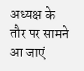अध्यक्ष के तौर पर सामने आ जाएं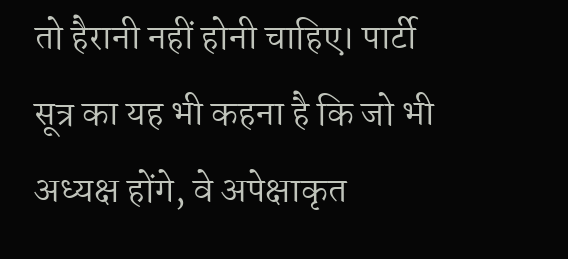तो हैरानी नहीं होनी चाहिए। पार्टी सूत्र का यह भी कहना है कि जो भी अध्यक्ष होंगे, वे अपेक्षाकृत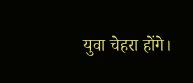युवा चेहरा होंगे।